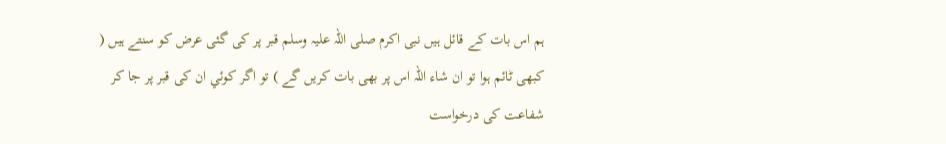ہم اس بات کے قائل ہیں نبی اکرم صلی اللہ علیہ وسلم قبر پر کی گئی عرض کو سنتے ہیں ( کبھی ٹائم ہوا تو ان شاء اللہ اس پر بھی بات کریں گے ) تو اگر کوئي ان کی قبر پر جا کر شفاعت کی درخواست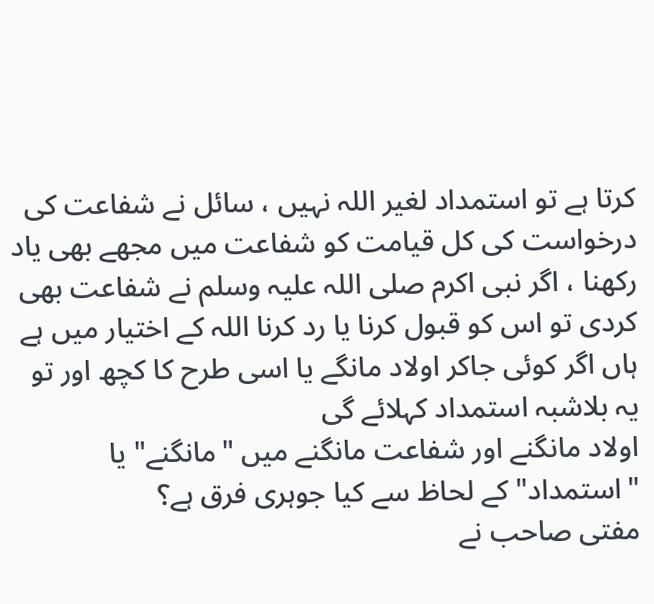کرتا ہے تو استمداد لغیر اللہ نہیں ، سائل نے شفاعت کی درخواست کی کل قیامت کو شفاعت میں مجھے بھی یاد رکھنا ، اگر نبی اکرم صلی اللہ علیہ وسلم نے شفاعت بھی کردی تو اس کو قبول کرنا یا رد کرنا اللہ کے اختیار میں ہے
ہاں اگر کوئی جاکر اولاد مانگے یا اسی طرح کا کچھ اور تو یہ بلاشبہ استمداد کہلائے گی
اولاد مانگنے اور شفاعت مانگنے میں "مانگنے" یا "استمداد" کے لحاظ سے کیا جوہری فرق ہے؟
مفتی صاحب نے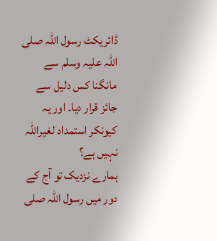ڈائریکٹ رسول اللہ صلی اللہ علیہ وسلم سے مانگنا کس دلیل سے جائز قرار دیا۔ اور یہ کیونکر استمداد لغیراللہ نہیں ہے؟
ہمارے نزدیک تو آج کے دور میں رسول اللہ صلی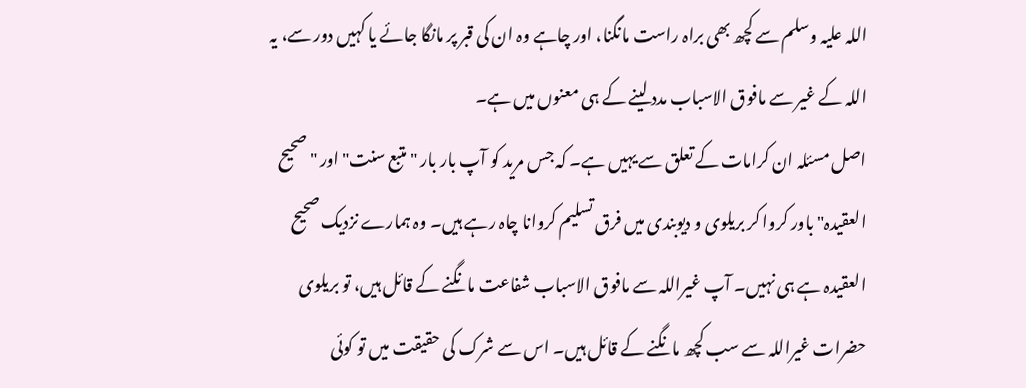اللہ علیہ وسلم سے کچھ بھی براہ راست مانگنا، اور چاہے وہ ان کی قبر پر مانگا جائے یا کہیں دور سے، یہ اللہ کے غیر سے مافوق الاسباب مدد لینے کے ہی معنوں میں ہے۔
اصل مسئلہ ان کرامات کے تعلق سے یہیں ہے۔ کہ جس مرید کو آپ بار بار "متبع سنت" اور "صحیح العقیدہ" باور کروا کر بریلوی و دیوبندی میں فرق تسلیم کروانا چاہ رہے ہیں۔ وہ ہمارے نزدیک صحیح العقیدہ ہے ہی نہیں۔ آپ غیراللہ سے مافوق الاسباب شفاعت مانگنے کے قائل ہیں، تو بریلوی حضرات غیراللہ سے سب کچھ مانگنے کے قائل ہیں۔ اس سے شرک کی حقیقت میں تو کوئی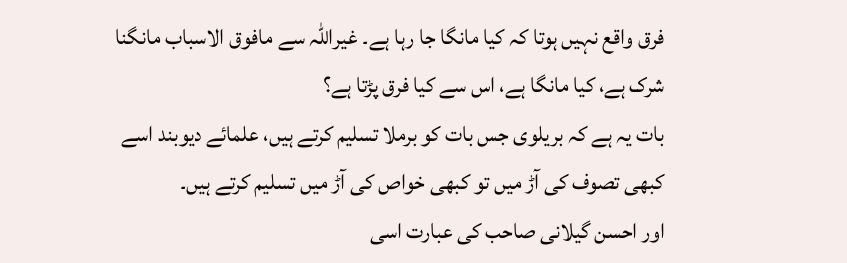فرق واقع نہیں ہوتا کہ کیا مانگا جا رہا ہے۔ غیراللہ سے مافوق الاسباب مانگنا شرک ہے، کیا مانگا ہے، اس سے کیا فرق پڑتا ہے؟
بات یہ ہے کہ بریلوی جس بات کو برملا تسلیم کرتے ہیں، علمائے دیوبند اسے کبھی تصوف کی آڑ میں تو کبھی خواص کی آڑ میں تسلیم کرتے ہیں۔
اور احسن گیلانی صاحب کی عبارت اسی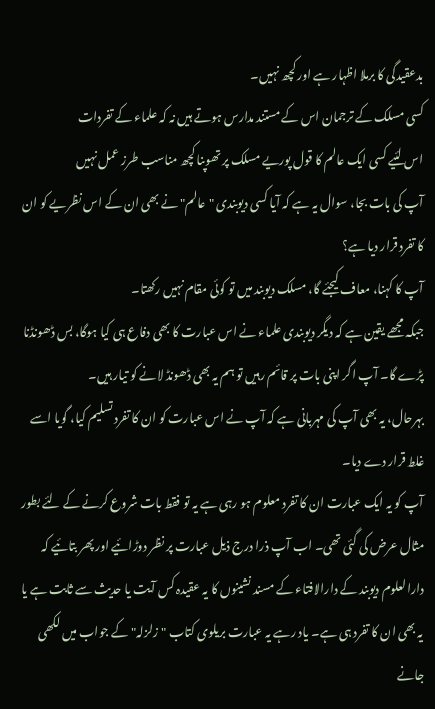بدعقیدگی کا برملا اظہار ہے اور کچھ نہیں۔
کسی مسلک کے ترجمان اس کے مستند مدارس ہوتے ہیں نہ کہ علماء کے تفردات
اس لئیے کسی ایک عالم کا قول پوریے مسلک پر تھوپنا کچھ مناسب طرز عمل نہیں
آپ کی بات بجا، سوال یہ ہے کہ آیا کسی دیوبندی "عالم" نے بھی ان کے اس نظریے کو ان کا تفرد قرار دیا ہے؟
آپ کا کہنا، معاف کیجئے گا، مسلک دیوبند میں تو کوئی مقام نہیں رکھتا۔
جبکہ مجھے یقین ہے کہ دیگر دیوبندی علماء نے اس عبارت کا بھی دفاع ہی کیا ہوگا، بس ڈھونڈنا پڑے گا۔ آپ اگر اپنی بات پر قائم رہیں تو ہم یہ بھی ڈھونڈ لانے کو تیار ہیں۔
بہرحال، یہ بھی آپ کی مہربانی ہے کہ آپ نے اس عبارت کو ان کا تفرد تسلیم کیا، گویا اسے غلط قرار دے دیا۔
آپ کو یہ ایک عبارت ان کا تفرد معلوم ہو رہی ہے یہ تو فقط بات شروع کرنے کے لئے بطور مثال عرض کی گئی تھی۔ اب آپ ذرا درج ذیل عبارت پر نظر دوڑائیے اور پھر بتائیے کہ دارالعلوم دیوبند کے دارالافتاء کے مسند نشینوں کا یہ عقیدہ کس آیت یا حدیث سے ثابت ہے یا یہ بھی ان کا تفرد ہی ہے۔ یاد رہے یہ عبارت بریلوی کتاب "زلزلہ" کے جواب میں لکھی جانے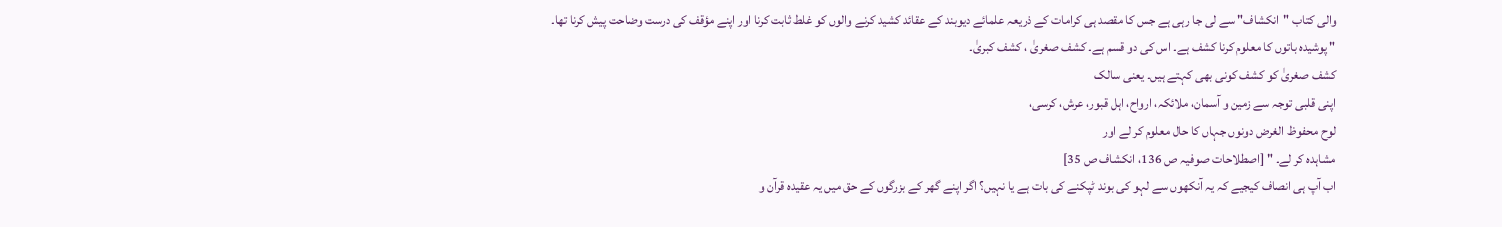والی کتاب "انکشاف" سے لی جا رہی ہے جس کا مقصد ہی کرامات کے ذریعہ علمائے دیوبند کے عقائد کشید کرنے والوں کو غلط ثابت کرنا اور اپنے مؤقف کی درست وضاحت پیش کرنا تھا۔
" پوشیدہ باتوں کا معلوم کرنا کشف ہے۔ اس کی دو قسم ہے۔ کشف صغریٰ ، کشف کبریٰ۔
کشف صغریٰ کو کشف کونی بھی کہتے ہیں۔ یعنی سالک
اپنی قلبی توجہ سے زمین و آسمان، ملائکہ، ارواح، اہل قبور، عرش، کرسی،
لوح محفوظ الغرض دونوں جہاں کا حال معلوم کر لے اور
مشاہدہ کر لے۔ " [اصطلاحات صوفیہ ص 136، انکشاف ص 35]
اب آپ ہی انصاف کیجیے کہ یہ آنکھوں سے لہو کی بوند ٹپکنے کی بات ہے یا نہیں؟ اگر اپنے گھر کے بزرگوں کے حق میں یہ عقیدہ قرآن و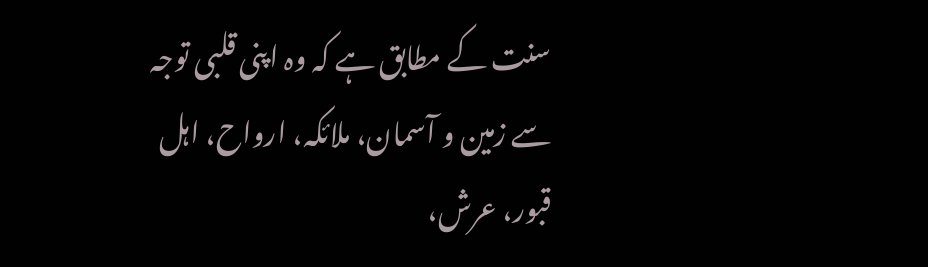سنت کے مطابق ہے کہ وہ اپنی قلبی توجہ سے زمین و آسمان، ملائکہ، ارواح، اہل قبور، عرش،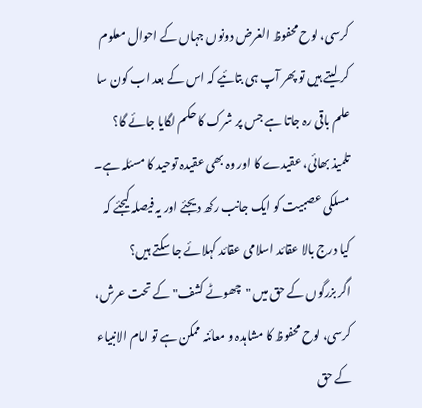کرسی، لوح محفوظ الغرض دونوں جہاں کے احوال معلوم کر لیتے ہیں تو پھر آپ ہی بتائیے کہ اس کے بعد اب کون سا علم باقی رہ جاتا ہے جس پر شرک کا حکم لگایا جائے گا؟
تلمیذ بھائی، عقیدے کا اور وہ بھی عقیدہ توحید کا مسئلہ ہے۔ مسلکی عصبیت کو ایک جانب رکھ دیجئے اور یہ فیصلہ کیجئے کہ کیا درج بالا عقائد اسلامی عقائد کہلائے جا سکتے ہیں؟
اگر بزرگوں کے حق میں "چھوٹے کشف" کے تحت عرش، کرسی، لوح محفوظ کا مشاہدہ و معائنہ ممکن ہے تو امام الانبیاء کے حق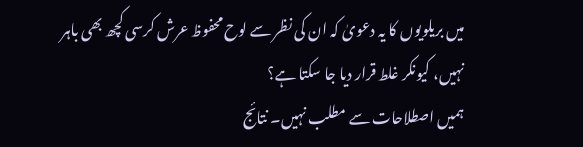میں بریلویوں کا یہ دعویٰ کہ ان کی نظر سے لوح محفوظ عرش کرسی کچھ بھی باہر نہیں، کیونکر غلط قرار دیا جا سکتا ہے؟
ہمیں اصطلاحات سے مطلب نہیں۔ نتائج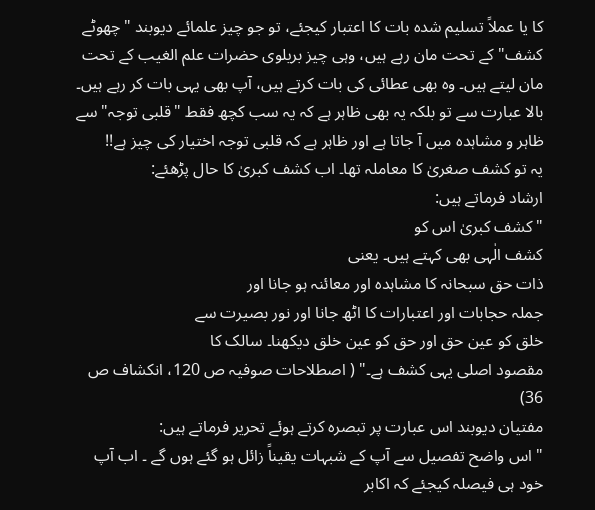کا یا عملاً تسلیم شدہ بات کا اعتبار کیجئے، تو جو چیز علمائے دیوبند "چھوٹے کشف" کے تحت مان رہے ہیں، وہی چیز بریلوی حضرات علم الغیب کے تحت مان لیتے ہیں۔ وہ بھی عطائی کی بات کرتے ہیں، آپ بھی یہی بات کر رہے ہیں۔ بالا عبارت سے تو بلکہ یہ بھی ظاہر ہے کہ یہ سب کچھ فقط "قلبی توجہ" سے ظاہر و مشاہدہ میں آ جاتا ہے اور ظاہر ہے کہ قلبی توجہ اختیار کی چیز ہے!!
یہ تو کشف صغریٰ کا معاملہ تھا۔ اب کشف کبریٰ کا حال پڑھئے:
ارشاد فرماتے ہیں:
" کشف کبریٰ اس کو
کشف الٰہی بھی کہتے ہیں۔ یعنی
ذات حق سبحانہ کا مشاہدہ اور معائنہ ہو جانا اور
جملہ حجابات اور اعتبارات کا اٹھ جانا اور نور بصیرت سے
خلق کو عین حق اور حق کو عین خلق دیکھنا۔ سالک کا
مقصود اصلی یہی کشف ہے۔" ( اصطلاحات صوفیہ ص 120، انکشاف ص 36)
مفتیان دیوبند اس عبارت پر تبصرہ کرتے ہوئے تحریر فرماتے ہیں:
" اس واضح تفصیل سے آپ کے شبہات یقیناً زائل ہو گئے ہوں گے ۔ اب آپ خود ہی فیصلہ کیجئے کہ اکابر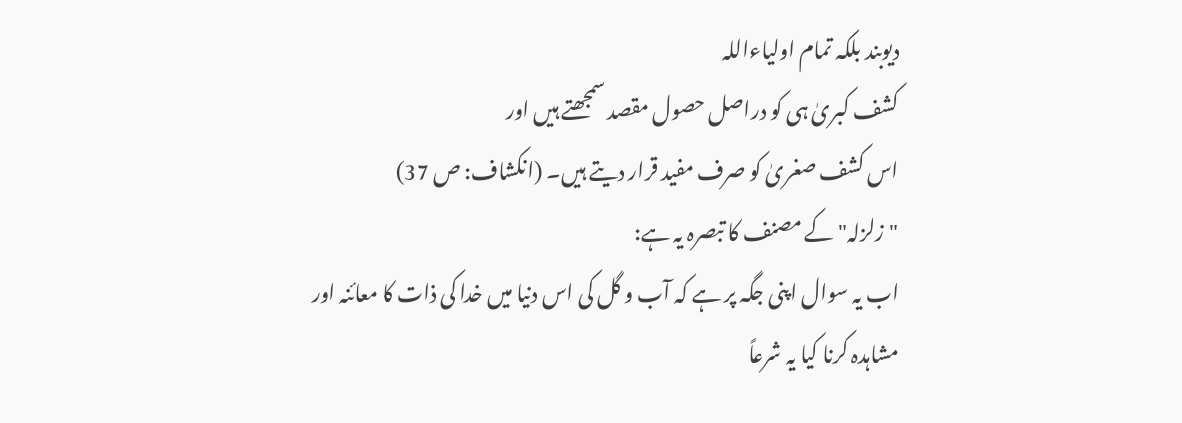دیوبند بلکہ تمام اولیاءاللہ
کشف کبریٰ ہی کو دراصل حصول مقصد سمجھتے ہیں اور
اس کشف صغریٰ کو صرف مفید قرار دیتے ہیں۔ (انکشاف: ص 37)
"زلزلہ" کے مصنف کا تبصرہ یہ ہے:
اب یہ سوال اپنی جگہ پر ہے کہ آب و گل کی اس دنیا میں خدا کی ذات کا معائنہ اور مشاہدہ کرنا کیا یہ شرعاً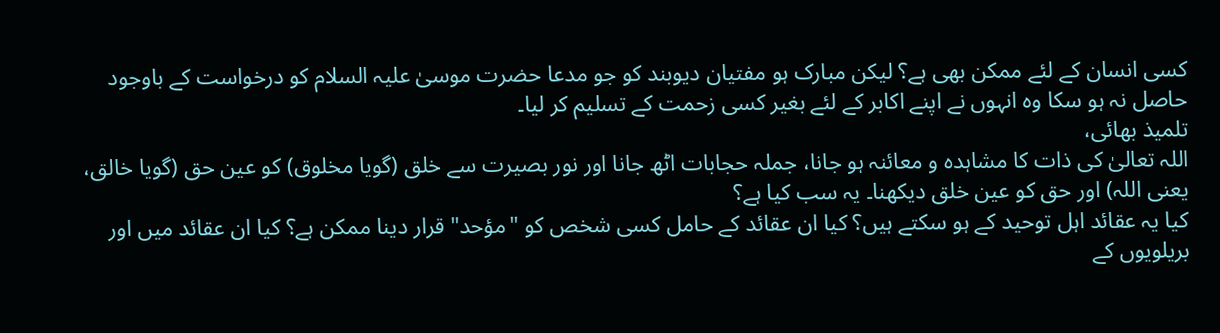کسی انسان کے لئے ممکن بھی ہے؟ لیکن مبارک ہو مفتیان دیوبند کو جو مدعا حضرت موسیٰ علیہ السلام کو درخواست کے باوجود حاصل نہ ہو سکا وہ انہوں نے اپنے اکابر کے لئے بغیر کسی زحمت کے تسلیم کر لیا۔
تلمیذ بھائی،
اللہ تعالیٰ کی ذات کا مشاہدہ و معائنہ ہو جانا، جملہ حجابات اٹھ جانا اور نور بصیرت سے خلق (گویا مخلوق) کو عین حق (گویا خالق، یعنی اللہ) اور حق کو عین خلق دیکھنا۔ یہ سب کیا ہے؟
کیا یہ عقائد اہل توحید کے ہو سکتے ہیں؟ کیا ان عقائد کے حامل کسی شخص کو "مؤحد" قرار دینا ممکن ہے؟ کیا ان عقائد میں اور بریلویوں کے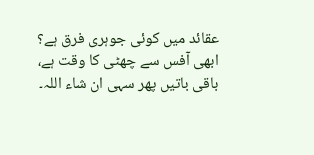عقائد میں کوئی جوہری فرق ہے؟
ابھی آفس سے چھٹی کا وقت ہے، باقی باتیں پھر سہی ان شاء اللہ۔